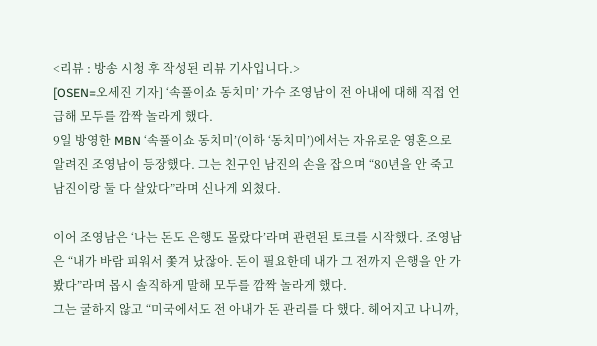<리뷰 : 방송 시청 후 작성된 리뷰 기사입니다.>
[OSEN=오세진 기자] ‘속풀이쇼 동치미’ 가수 조영남이 전 아내에 대해 직접 언급해 모두를 깜짝 놀라게 했다.
9일 방영한 MBN ‘속풀이쇼 동치미’(이하 ‘동치미’)에서는 자유로운 영혼으로 알려진 조영남이 등장했다. 그는 친구인 남진의 손을 잡으며 “80년을 안 죽고 남진이랑 둘 다 살았다”라며 신나게 외쳤다.

이어 조영남은 ‘나는 돈도 은행도 몰랐다’라며 관련된 토크를 시작했다. 조영남은 “내가 바람 피워서 쫓겨 났잖아. 돈이 필요한데 내가 그 전까지 은행을 안 가 봤다”라며 몹시 솔직하게 말해 모두를 깜짝 놀라게 했다.
그는 굴하지 않고 “미국에서도 전 아내가 돈 관리를 다 했다. 헤어지고 나니까,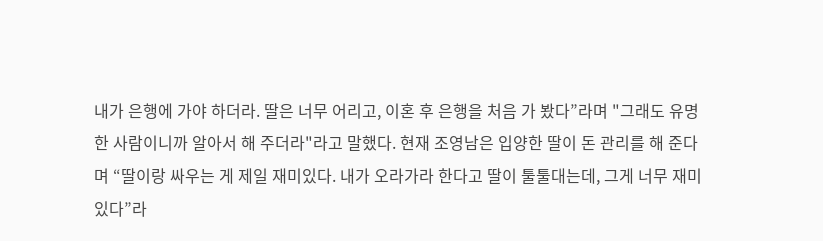내가 은행에 가야 하더라. 딸은 너무 어리고, 이혼 후 은행을 처음 가 봤다”라며 "그래도 유명한 사람이니까 알아서 해 주더라"라고 말했다. 현재 조영남은 입양한 딸이 돈 관리를 해 준다며 “딸이랑 싸우는 게 제일 재미있다. 내가 오라가라 한다고 딸이 툴툴대는데, 그게 너무 재미있다”라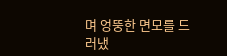며 엉뚱한 면모를 드러냈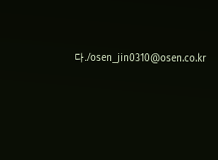다./osen_jin0310@osen.co.kr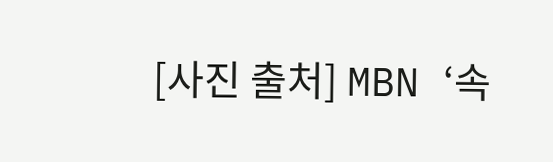[사진 출처] MBN ‘속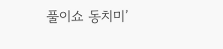풀이쇼 동치미’